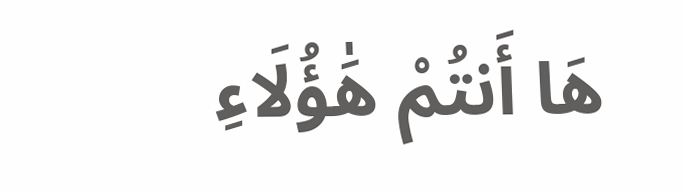هَا أَنتُمْ هَٰؤُلَاءِ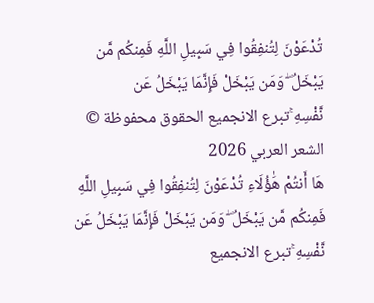تُدْعَوْنَ لِتُنفِقُوا فِي سَبِيلِ اللَّهِ فَمِنكُم مَّن يَبْخَلُ ۖ وَمَن يَبْخَلْ فَإِنَّمَا يَبْخَلُ عَن نَّفْسِهِ ۚتبرع الانجميع الحقوق محفوظة © الشعر العربي 2026
هَا أَنتُمْ هَٰؤُلَاءِ تُدْعَوْنَ لِتُنفِقُوا فِي سَبِيلِ اللَّهِ فَمِنكُم مَّن يَبْخَلُ ۖ وَمَن يَبْخَلْ فَإِنَّمَا يَبْخَلُ عَن نَّفْسِهِ ۚتبرع الانجميع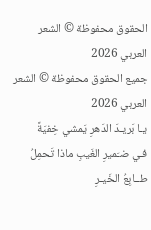الحقوق محفوظة © الشعر العربي 2026
جميع الحقوق محفوظة © الشعر العربي 2026
يـا بَريـدَ الدَهرِ يَمشي خِفيَةً
فـي ضـَميرِ الغَيبِ ماذا تَحمِلُ
طــابِعُ الخَيـرِ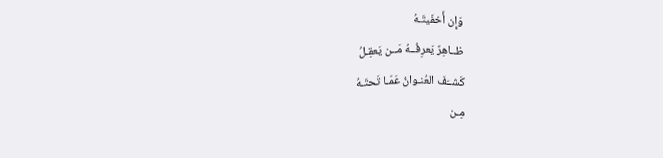وَإِن أَخفَيتَـهُ
ظــاهِرٌ يَعرِفُــهُ مَــن يَعقِـلُ
كَشــَفَ العُنـوانُ عَمّـا تَحتَـهُ
مِـن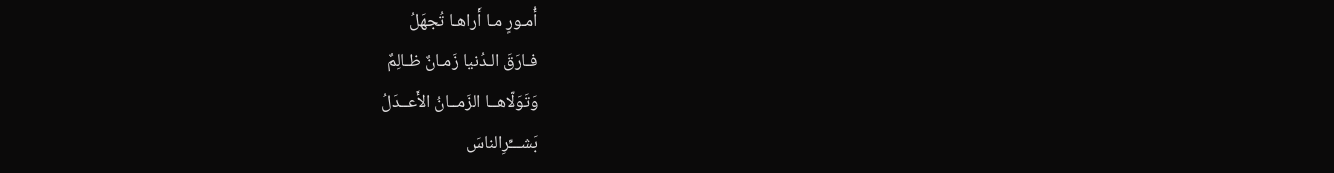أُمـورٍ مـا أَراهـا تُجهَلُ
فـارَقَ الـدُنيا زَمـانٌ ظـالِمٌ
وَتَوَلّاهــا الزَمــانُ الأَعــدَلُ
بَشـــِّرِالناسَ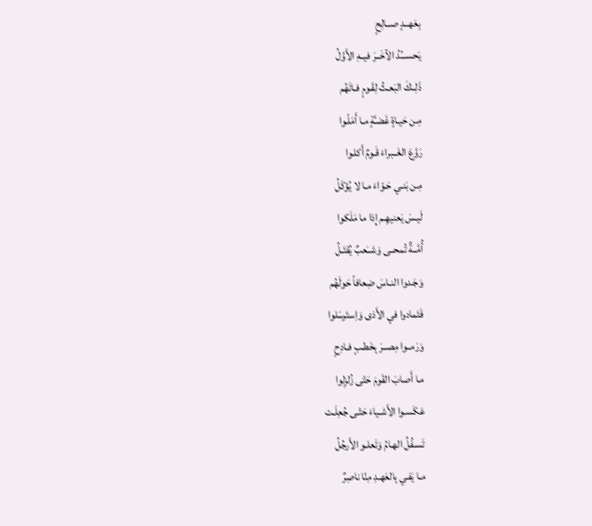بِعَهــدٍ صــالِحٍ
يَحســـُدُ الآخَــرَ فيــهِ الأَوَّلُ
ذَلِــكَ البَعـثُ لِقَـومٍ فـاتَهُم
مِـن حَيـاةٍ غَضـَّةٍ مـا أَمَلّـوا
رَوَّعَ الغَــبراءَ قَـومٌ أَكلـوا
مِـن بَنـي حَـوّاءَ مـا لا يُؤكَلُ
لَيـسَ يَعنيهِـم إِذا ما مَلَكوا
أُمَّــةٌ تُمحــى وَشــَعبٌ يُقتَـلُ
وَجَـدوا النـاسَ ضِعافاً حَولَهُم
فَتَمادوا في الأَذى وَاِستَرسَلوا
وَرَمــوا مِصــرَ بِخَطـبٍ فـادِحٍ
مـا أَصابَ القَومَ حَتّى زُلزِلوا
عَكَسـوا الأَشـياءَ حَتّـى جُعِلَـت
تَسـفُلُ الهـامُ وَتَعلـو الأَرجُلُ
مـا يَفـي بِالعَهـدِ مِنّا ناصِرٌ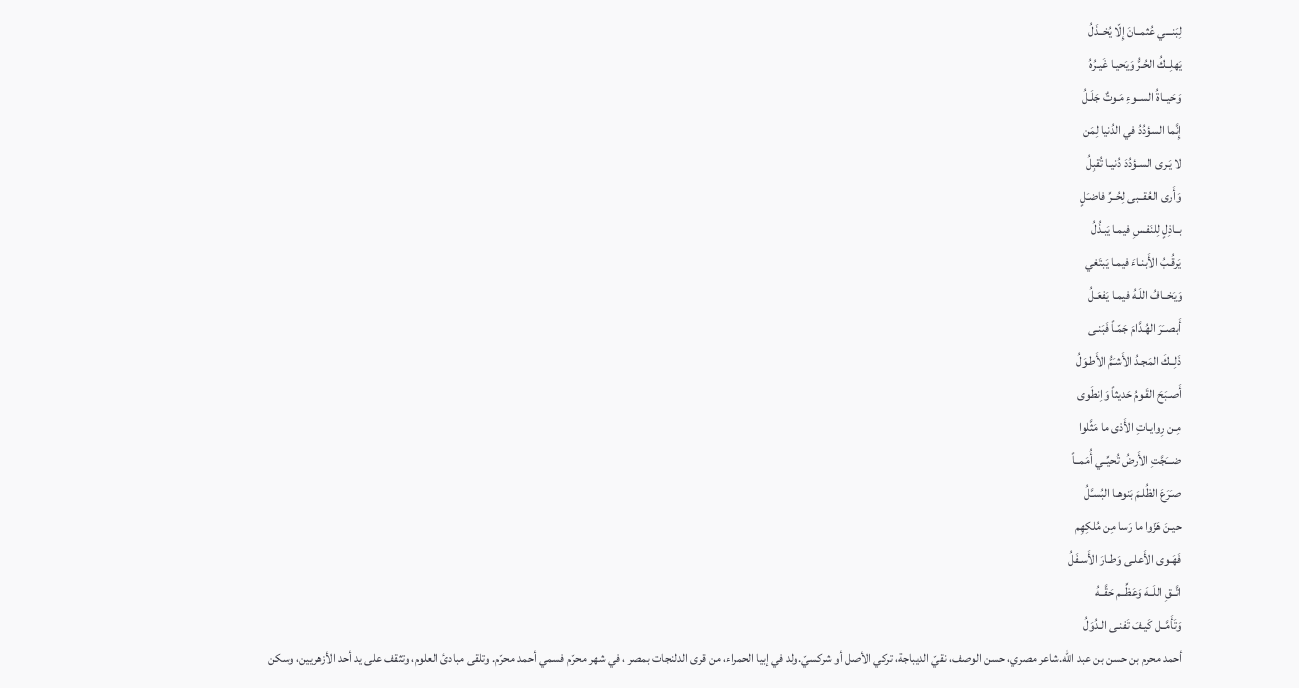لِبَنـــي عُثمــانَ إِلّا يُخــذَلُ
يَهلِــكُ الحُـرُّ وَيَحيـا غَيـرُهُ
وَحَيــاةُ الســوءِ مَـوتٌ جَلَـلُ
إِنَّما السؤدُدُ في الدُنيا لِمَن
لا يَـرى السـؤدُدَ دُنيـا تُقبِلُ
وَأَرى العُقــبى لِحُــرِّ فاضـَلٍ
بــاذِلٍ لِلنَفـسِ فيمـا يَبـذُلُ
يَرقُـبُ الأَبنـاءَ فيمـا يَبتَغي
وَيَخــافُ اللَـهُ فيمـا يَفعَـلُ
أَبصــَرَ الهُـدَّامَ جَمّـاً فَبَنـى
ذَلِــكَ المَجـدُ الأَشـَمُّ الأَطـوَلُ
أَصـبَحَ القَـومُ حَديثاً وَاِنطَوى
مِـن رِوايـاتِ الأَذى ما مَثَّلوا
ضـــَجَّتِ الأَرضُ تُحيِّــي أُمَمــاً
صـَرَعَ الظُلـمَ بَنوهـا البُسـَّلُ
حيـنَ هَزّوا ما رَسا مِن مُلكِهِم
فَهَـوى الأَعلـى وَطـارَ الأَسـفَلُ
اتَّــقِ اللَــهَ وَعَظِّــم حَقَّــهُ
وَتَأَمَّــل كَيـفَ تَفنـى الـدُوَلُ
أحمد محرم بن حسن بن عبد الله.شاعر مصري، حسن الوصف، نقيّ الديباجة، تركي الأصل أو شركسيّ.ولد في إبيا الحمراء، من قرى الدلنجات بمصر ، في شهر محرّم فسمي أحمد محرّم. وتلقى مبادئ العلوم، وتثقف على يد أحد الأزهريين، وسكن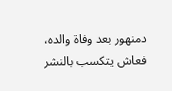دمنهور بعد وفاة والده، فعاش يتكسب بالنشر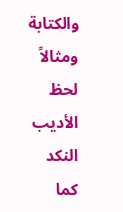والكتابة ومثالاً لحظ الأديب النكد كما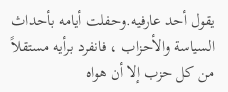يقول أحد عارفيه.وحفلت أيامه بأحداث السياسة والأحزاب ، فانفرد برأيه مستقلاً من كل حزب إلا أن هواه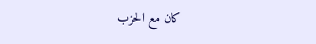كان مع الحزب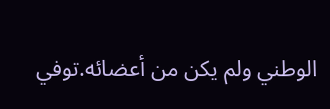الوطني ولم يكن من أعضائه.توفي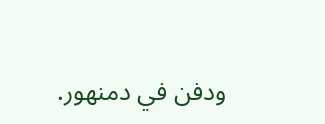ودفن في دمنهور.